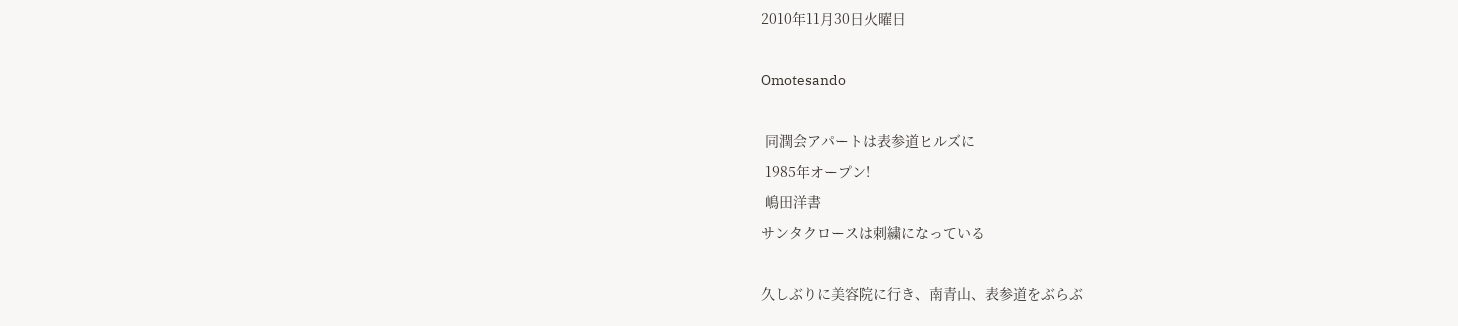2010年11月30日火曜日

Omotesando

 同潤会アパートは表参道ヒルズに
 1985年オープン!
 嶋田洋書
サンタクロースは刺繍になっている

久しぶりに美容院に行き、南青山、表参道をぶらぶ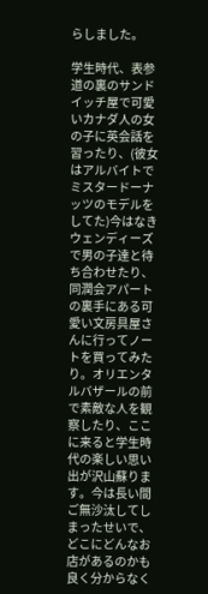らしました。

学生時代、表参道の裏のサンドイッチ屋で可愛いカナダ人の女の子に英会話を習ったり、(彼女はアルバイトでミスタードーナッツのモデルをしてた)今はなきウェンディーズで男の子達と待ち合わせたり、同潤会アパートの裏手にある可愛い文房具屋さんに行ってノートを買ってみたり。オリエンタルバザールの前で素敵な人を観察したり、ここに来ると学生時代の楽しい思い出が沢山蘇ります。今は長い間ご無沙汰してしまったせいで、どこにどんなお店があるのかも良く分からなく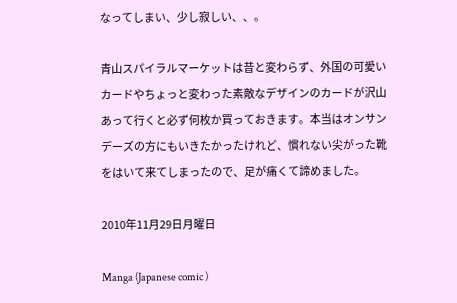なってしまい、少し寂しい、、。

青山スパイラルマーケットは昔と変わらず、外国の可愛いカードやちょっと変わった素敵なデザインのカードが沢山あって行くと必ず何枚か買っておきます。本当はオンサンデーズの方にもいきたかったけれど、慣れない尖がった靴をはいて来てしまったので、足が痛くて諦めました。

2010年11月29日月曜日

Manga (Japanese comic )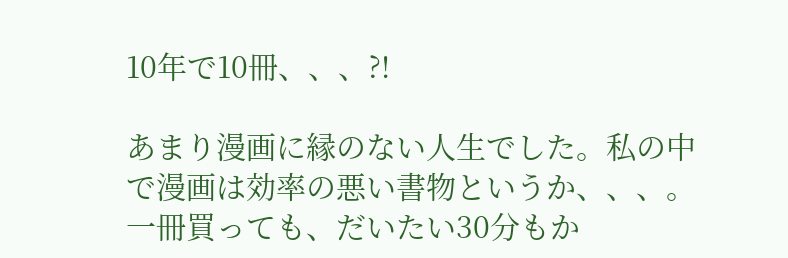10年で10冊、、、?!

あまり漫画に縁のない人生でした。私の中で漫画は効率の悪い書物というか、、、。一冊買っても、だいたい30分もか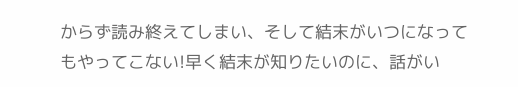からず読み終えてしまい、そして結末がいつになってもやってこない!早く結末が知りたいのに、話がい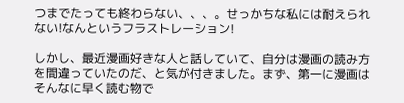つまでたっても終わらない、、、。せっかちな私には耐えられない!なんというフラストレーション!

しかし、最近漫画好きな人と話していて、自分は漫画の読み方を間違っていたのだ、と気が付きました。まず、第一に漫画はそんなに早く読む物で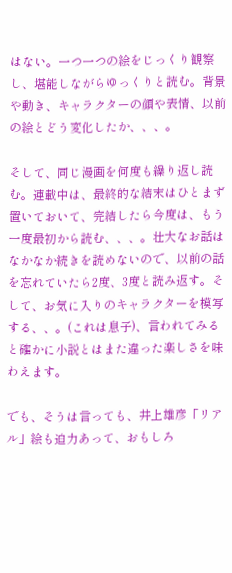はない。一つ一つの絵をじっくり観察し、堪能しながらゆっくりと読む。背景や動き、キャラクターの顔や表情、以前の絵とどう変化したか、、、。

そして、同じ漫画を何度も繰り返し読む。連載中は、最終的な結末はひとまず置いておいて、完結したら今度は、もう一度最初から読む、、、。壮大なお話はなかなか続きを読めないので、以前の話を忘れていたら2度、3度と読み返す。そして、お気に入りのキャラクターを模写する、、。(これは息子)、言われてみると確かに小説とはまた違った楽しさを味わえます。

でも、そうは言っても、井上雄彦「リアル」絵も迫力あって、おもしろ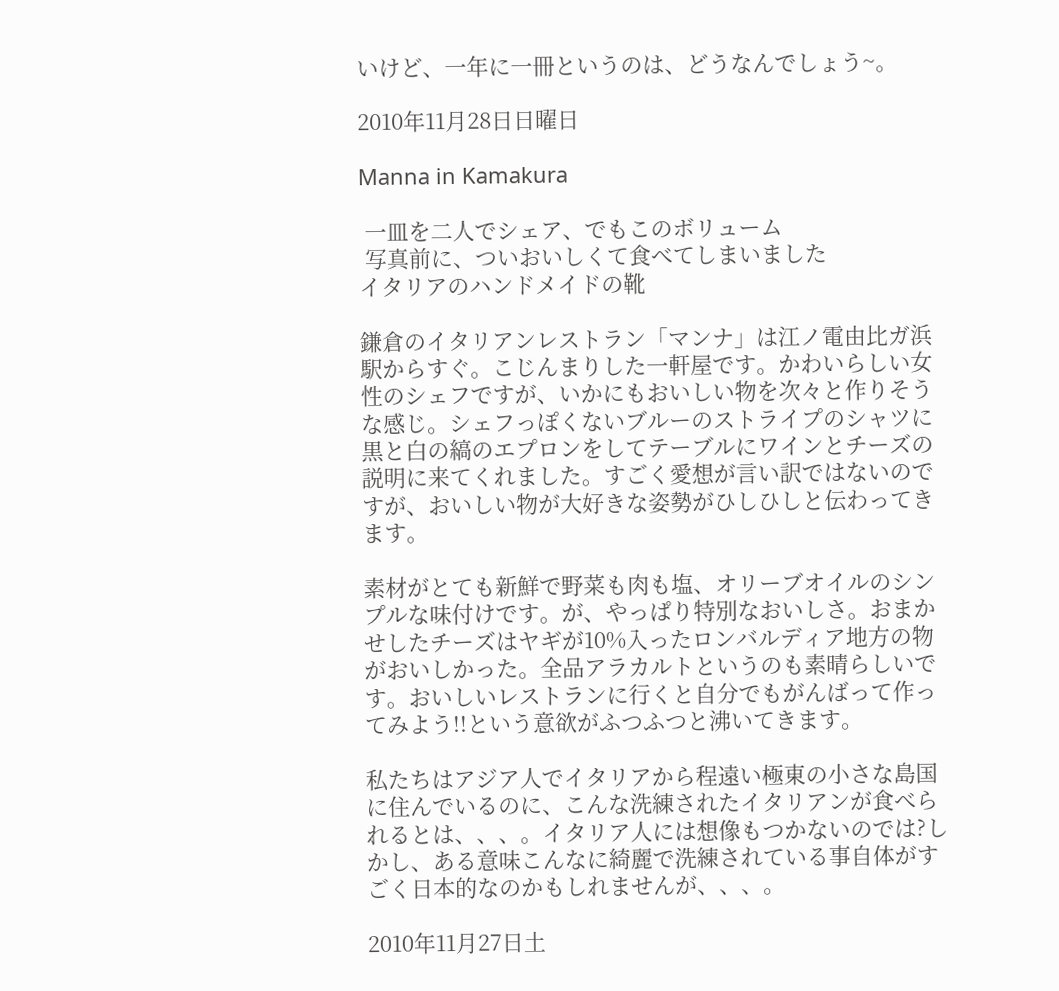いけど、一年に一冊というのは、どうなんでしょう~。

2010年11月28日日曜日

Manna in Kamakura

 一皿を二人でシェア、でもこのボリューム
 写真前に、ついおいしくて食べてしまいました
イタリアのハンドメイドの靴

鎌倉のイタリアンレストラン「マンナ」は江ノ電由比ガ浜駅からすぐ。こじんまりした一軒屋です。かわいらしい女性のシェフですが、いかにもおいしい物を次々と作りそうな感じ。シェフっぽくないブルーのストライプのシャツに黒と白の縞のエプロンをしてテーブルにワインとチーズの説明に来てくれました。すごく愛想が言い訳ではないのですが、おいしい物が大好きな姿勢がひしひしと伝わってきます。

素材がとても新鮮で野菜も肉も塩、オリーブオイルのシンプルな味付けです。が、やっぱり特別なおいしさ。おまかせしたチーズはヤギが10%入ったロンバルディア地方の物がおいしかった。全品アラカルトというのも素晴らしいです。おいしいレストランに行くと自分でもがんばって作ってみよう!!という意欲がふつふつと沸いてきます。

私たちはアジア人でイタリアから程遠い極東の小さな島国に住んでいるのに、こんな洗練されたイタリアンが食べられるとは、、、。イタリア人には想像もつかないのでは?しかし、ある意味こんなに綺麗で洗練されている事自体がすごく日本的なのかもしれませんが、、、。

2010年11月27日土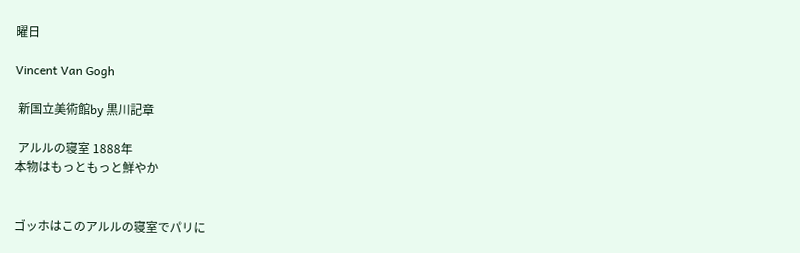曜日

Vincent Van Gogh

 新国立美術館by 黒川記章

 アルルの寝室 1888年
本物はもっともっと鮮やか


ゴッホはこのアルルの寝室でパリに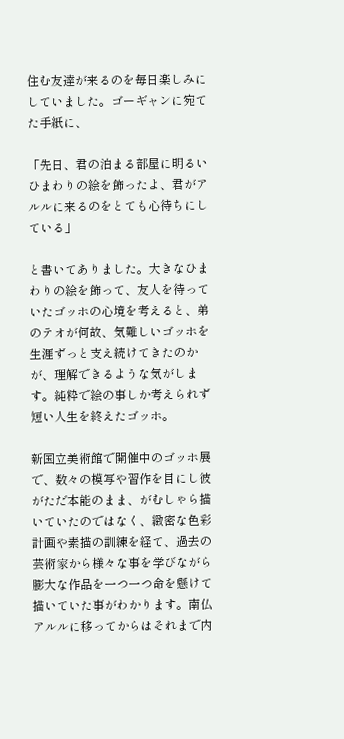住む友達が来るのを毎日楽しみにしていました。ゴーギャンに宛てた手紙に、

「先日、君の泊まる部屋に明るいひまわりの絵を飾ったよ、君がアルルに来るのをとても心待ちにしている」

と書いてありました。大きなひまわりの絵を飾って、友人を待っていたゴッホの心境を考えると、弟のテオが何故、気難しいゴッホを生涯ずっと支え続けてきたのかが、理解できるような気がします。純粋で絵の事しか考えられず短い人生を終えたゴッホ。

新国立美術館で開催中のゴッホ展で、数々の模写や習作を目にし彼がただ本能のまま、がむしゃら描いていたのではなく、緻密な色彩計画や素描の訓練を経て、過去の芸術家から様々な事を学びながら膨大な作品を一つ一つ命を懸けて描いていた事がわかります。南仏アルルに移ってからはそれまで内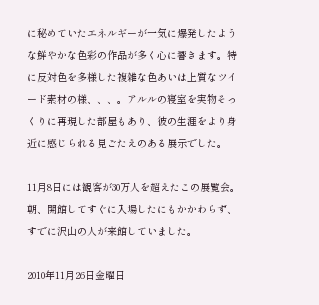に秘めていたエネルギーが一気に爆発したような鮮やかな色彩の作品が多く心に響きます。特に反対色を多様した複雑な色あいは上質なツイード素材の様、、、。アルルの寝室を実物そっくりに再現した部屋もあり、彼の生涯をより身近に感じられる見ごたえのある展示でした。

11月8日には観客が30万人を超えたこの展覧会。朝、開館してすぐに入場したにもかかわらず、すでに沢山の人が来館していました。

2010年11月26日金曜日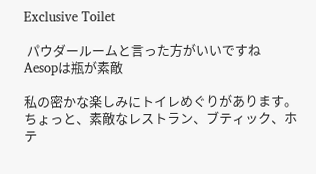Exclusive Toilet

 パウダールームと言った方がいいですね
Aesopは瓶が素敵

私の密かな楽しみにトイレめぐりがあります。ちょっと、素敵なレストラン、ブティック、ホテ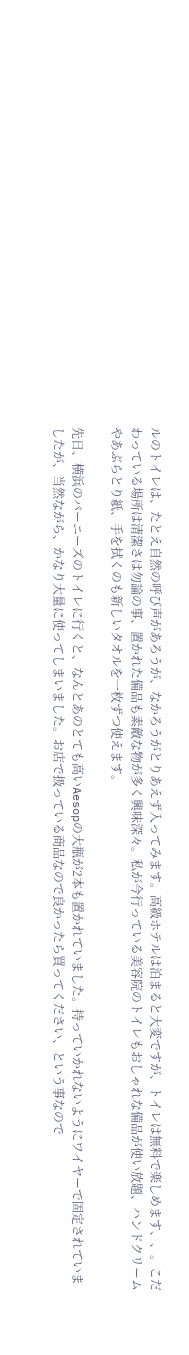ルのトイレは、たとえ自然の呼び声があろうが、なかろうがとりあえず入ってみます。高級ホテルは泊まると大変ですが、トイレは無料で楽しめます、、。こだわっている場所は清潔さは勿論の事、置かれた備品も素敵な物が多く興味深々。私が今行っている美容院のトイレもおしゃれな備品が使い放題、ハンドクリームやあぶらとり紙、手を拭くのも新しいタオルを一枚ずつ使えます。

先日、横浜のバーニーズのトイレに行くと、なんとあのとても高いAesopの大瓶が2本も置かれていました。持っていかれないようにワイヤーで固定されていましたが、当然ながら、かなり大量に使ってしまいました。お店で扱っている商品なので良かったら買ってください、という事なので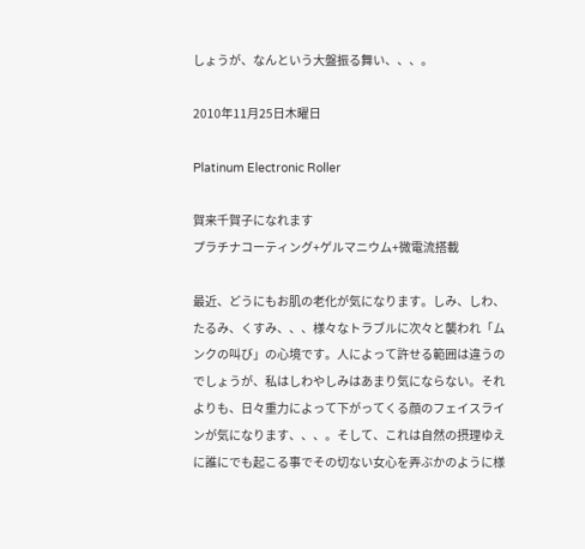しょうが、なんという大盤振る舞い、、、。

2010年11月25日木曜日

Platinum Electronic Roller

賀来千賀子になれます
プラチナコーティング+ゲルマニウム+微電流搭載

最近、どうにもお肌の老化が気になります。しみ、しわ、たるみ、くすみ、、、様々なトラブルに次々と襲われ「ムンクの叫び」の心境です。人によって許せる範囲は違うのでしょうが、私はしわやしみはあまり気にならない。それよりも、日々重力によって下がってくる顔のフェイスラインが気になります、、、。そして、これは自然の摂理ゆえに誰にでも起こる事でその切ない女心を弄ぶかのように様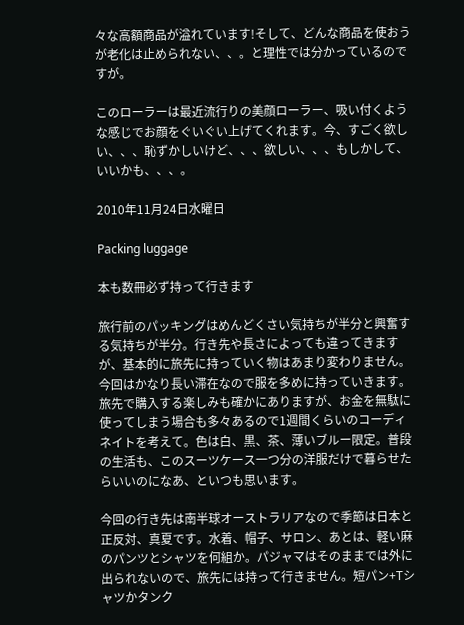々な高額商品が溢れています!そして、どんな商品を使おうが老化は止められない、、。と理性では分かっているのですが。

このローラーは最近流行りの美顔ローラー、吸い付くような感じでお顔をぐいぐい上げてくれます。今、すごく欲しい、、、恥ずかしいけど、、、欲しい、、、もしかして、いいかも、、、。

2010年11月24日水曜日

Packing luggage

本も数冊必ず持って行きます

旅行前のパッキングはめんどくさい気持ちが半分と興奮する気持ちが半分。行き先や長さによっても違ってきますが、基本的に旅先に持っていく物はあまり変わりません。今回はかなり長い滞在なので服を多めに持っていきます。旅先で購入する楽しみも確かにありますが、お金を無駄に使ってしまう場合も多々あるので1週間くらいのコーディネイトを考えて。色は白、黒、茶、薄いブルー限定。普段の生活も、このスーツケース一つ分の洋服だけで暮らせたらいいのになあ、といつも思います。

今回の行き先は南半球オーストラリアなので季節は日本と正反対、真夏です。水着、帽子、サロン、あとは、軽い麻のパンツとシャツを何組か。パジャマはそのままでは外に出られないので、旅先には持って行きません。短パン+Tシャツかタンク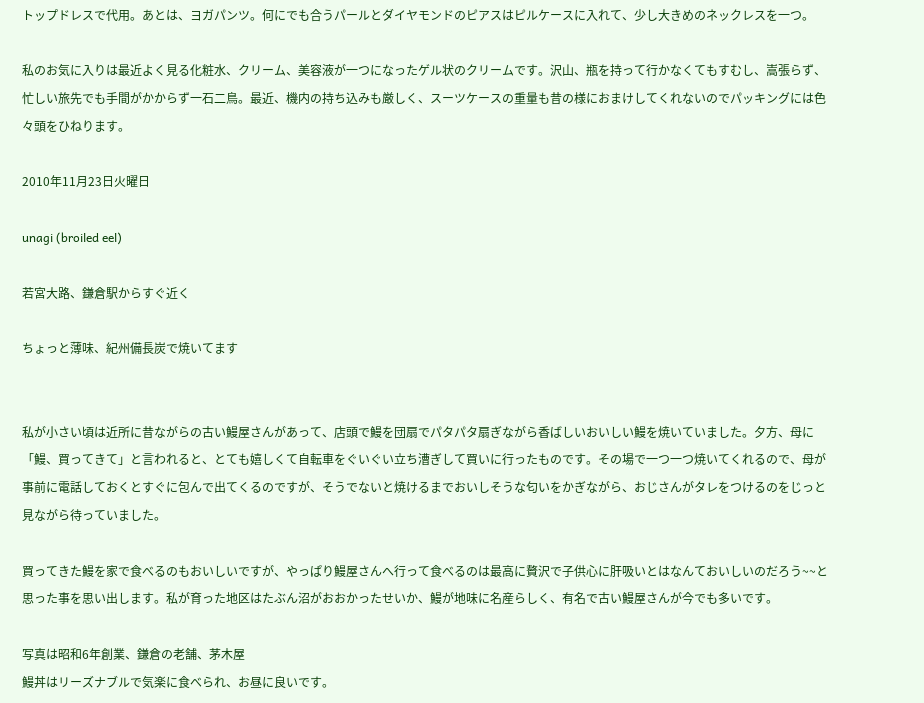トップドレスで代用。あとは、ヨガパンツ。何にでも合うパールとダイヤモンドのピアスはピルケースに入れて、少し大きめのネックレスを一つ。

私のお気に入りは最近よく見る化粧水、クリーム、美容液が一つになったゲル状のクリームです。沢山、瓶を持って行かなくてもすむし、嵩張らず、忙しい旅先でも手間がかからず一石二鳥。最近、機内の持ち込みも厳しく、スーツケースの重量も昔の様におまけしてくれないのでパッキングには色々頭をひねります。

2010年11月23日火曜日

unagi (broiled eel)

若宮大路、鎌倉駅からすぐ近く

ちょっと薄味、紀州備長炭で焼いてます


私が小さい頃は近所に昔ながらの古い鰻屋さんがあって、店頭で鰻を団扇でパタパタ扇ぎながら香ばしいおいしい鰻を焼いていました。夕方、母に「鰻、買ってきて」と言われると、とても嬉しくて自転車をぐいぐい立ち漕ぎして買いに行ったものです。その場で一つ一つ焼いてくれるので、母が事前に電話しておくとすぐに包んで出てくるのですが、そうでないと焼けるまでおいしそうな匂いをかぎながら、おじさんがタレをつけるのをじっと見ながら待っていました。

買ってきた鰻を家で食べるのもおいしいですが、やっぱり鰻屋さんへ行って食べるのは最高に贅沢で子供心に肝吸いとはなんておいしいのだろう~~と思った事を思い出します。私が育った地区はたぶん沼がおおかったせいか、鰻が地味に名産らしく、有名で古い鰻屋さんが今でも多いです。

写真は昭和6年創業、鎌倉の老舗、茅木屋
鰻丼はリーズナブルで気楽に食べられ、お昼に良いです。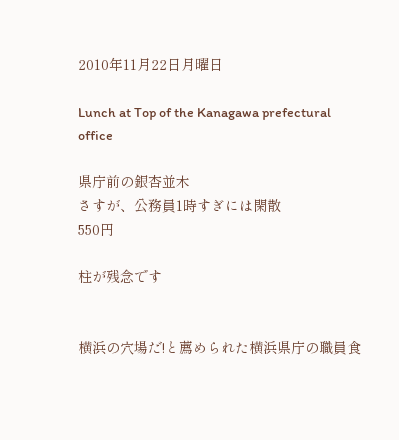2010年11月22日月曜日

Lunch at Top of the Kanagawa prefectural office

県庁前の銀杏並木
さすが、公務員1時すぎには閑散
550円

柱が残念です


横浜の穴場だ!と薦められた横浜県庁の職員食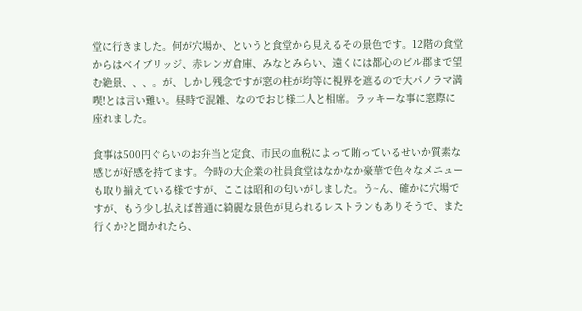堂に行きました。何が穴場か、というと食堂から見えるその景色です。12階の食堂からはベイブリッジ、赤レンガ倉庫、みなとみらい、遠くには都心のビル郡まで望む絶景、、、。が、しかし残念ですが窓の柱が均等に視界を遮るので大パノラマ満喫!とは言い難い。昼時で混雑、なのでおじ様二人と相席。ラッキーな事に窓際に座れました。

食事は500円ぐらいのお弁当と定食、市民の血税によって賄っているせいか質素な感じが好感を持てます。今時の大企業の社員食堂はなかなか豪華で色々なメニューも取り揃えている様ですが、ここは昭和の匂いがしました。う~ん、確かに穴場ですが、もう少し払えば普通に綺麗な景色が見られるレストランもありそうで、また行くか?と聞かれたら、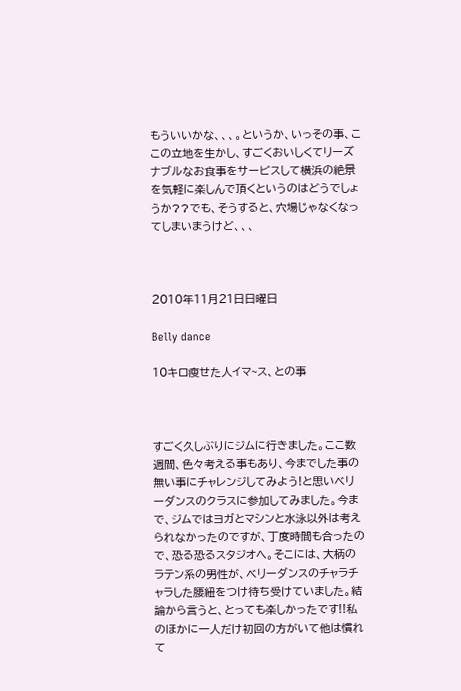もういいかな、、、。というか、いっその事、ここの立地を生かし、すごくおいしくてリーズナブルなお食事をサービスして横浜の絶景を気軽に楽しんで頂くというのはどうでしょうか??でも、そうすると、穴場じゃなくなってしまいまうけど、、、



2010年11月21日日曜日

Belly dance

10キロ瘦せた人イマ~ス、との事



すごく久しぶりにジムに行きました。ここ数週間、色々考える事もあり、今までした事の無い事にチャレンジしてみよう!と思いベリーダンスのクラスに参加してみました。今まで、ジムではヨガとマシンと水泳以外は考えられなかったのですが、丁度時間も合ったので、恐る恐るスタジオへ。そこには、大柄のラテン系の男性が、ベリーダンスのチャラチャラした腰紐をつけ待ち受けていました。結論から言うと、とっても楽しかったです!!私のほかに一人だけ初回の方がいて他は慣れて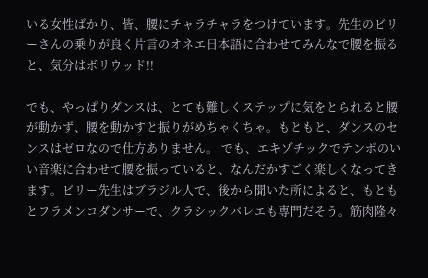いる女性ばかり、皆、腰にチャラチャラをつけています。先生のビリーさんの乗りが良く片言のオネエ日本語に合わせてみんなで腰を振ると、気分はボリウッド!!

でも、やっぱりダンスは、とても難しくステップに気をとられると腰が動かず、腰を動かすと振りがめちゃくちゃ。もともと、ダンスのセンスはゼロなので仕方ありません。 でも、エキゾチックでテンポのいい音楽に合わせて腰を振っていると、なんだかすごく楽しくなってきます。ビリー先生はブラジル人で、後から聞いた所によると、もともとフラメンコダンサーで、クラシックバレエも専門だそう。筋肉隆々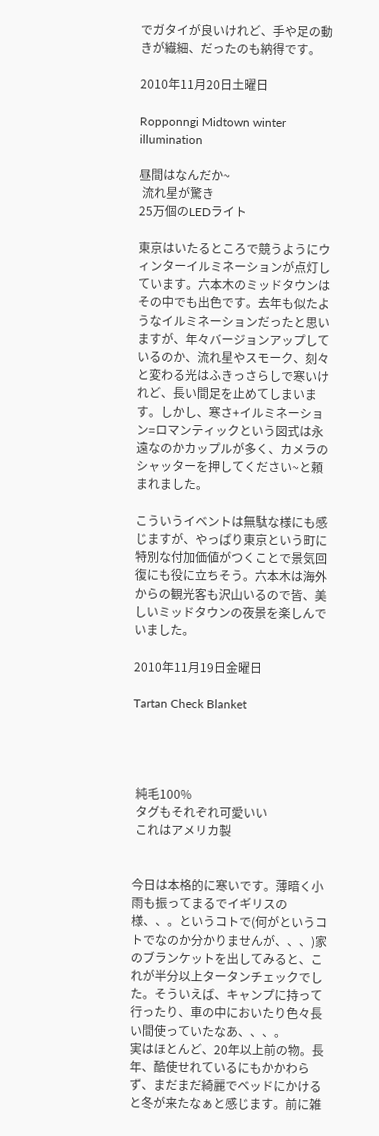でガタイが良いけれど、手や足の動きが繊細、だったのも納得です。

2010年11月20日土曜日

Ropponngi Midtown winter illumination

昼間はなんだか~
 流れ星が驚き
25万個のLEDライト

東京はいたるところで競うようにウィンターイルミネーションが点灯しています。六本木のミッドタウンはその中でも出色です。去年も似たようなイルミネーションだったと思いますが、年々バージョンアップしているのか、流れ星やスモーク、刻々と変わる光はふきっさらしで寒いけれど、長い間足を止めてしまいます。しかし、寒さ+イルミネーション=ロマンティックという図式は永遠なのかカップルが多く、カメラのシャッターを押してください~と頼まれました。

こういうイベントは無駄な様にも感じますが、やっぱり東京という町に特別な付加価値がつくことで景気回復にも役に立ちそう。六本木は海外からの観光客も沢山いるので皆、美しいミッドタウンの夜景を楽しんでいました。

2010年11月19日金曜日

Tartan Check Blanket




 純毛100%
 タグもそれぞれ可愛いい
 これはアメリカ製


今日は本格的に寒いです。薄暗く小雨も振ってまるでイギリスの様、、。というコトで(何がというコトでなのか分かりませんが、、、)家のブランケットを出してみると、これが半分以上タータンチェックでした。そういえば、キャンプに持って行ったり、車の中においたり色々長い間使っていたなあ、、、。
実はほとんど、20年以上前の物。長年、酷使せれているにもかかわらず、まだまだ綺麗でベッドにかけると冬が来たなぁと感じます。前に雑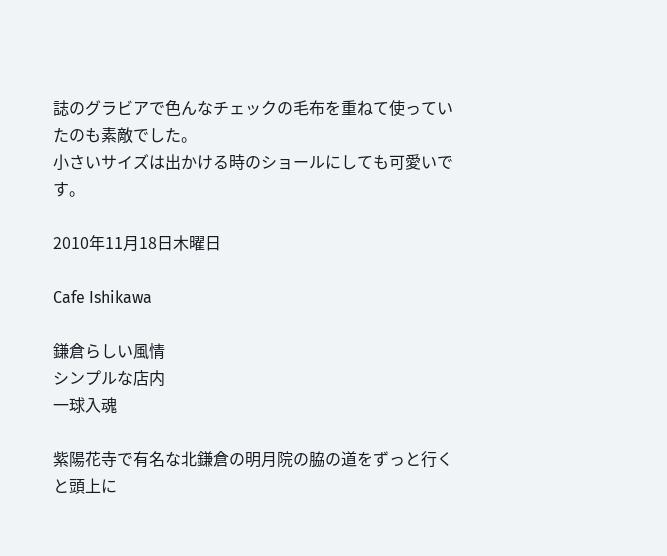誌のグラビアで色んなチェックの毛布を重ねて使っていたのも素敵でした。
小さいサイズは出かける時のショールにしても可愛いです。

2010年11月18日木曜日

Cafe Ishikawa

鎌倉らしい風情
シンプルな店内
一球入魂

紫陽花寺で有名な北鎌倉の明月院の脇の道をずっと行くと頭上に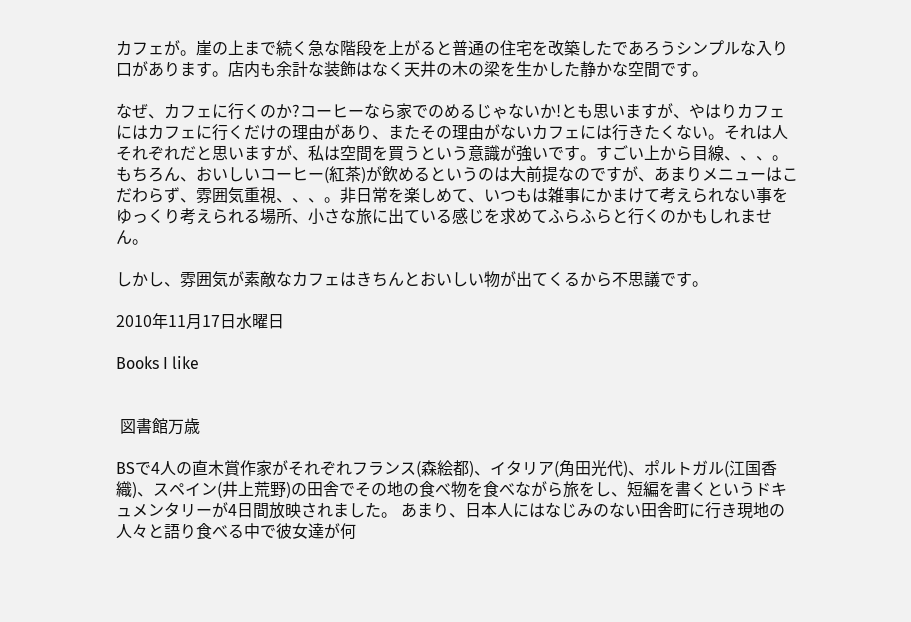カフェが。崖の上まで続く急な階段を上がると普通の住宅を改築したであろうシンプルな入り口があります。店内も余計な装飾はなく天井の木の梁を生かした静かな空間です。

なぜ、カフェに行くのか?コーヒーなら家でのめるじゃないか!とも思いますが、やはりカフェにはカフェに行くだけの理由があり、またその理由がないカフェには行きたくない。それは人それぞれだと思いますが、私は空間を買うという意識が強いです。すごい上から目線、、、。もちろん、おいしいコーヒー(紅茶)が飲めるというのは大前提なのですが、あまりメニューはこだわらず、雰囲気重視、、、。非日常を楽しめて、いつもは雑事にかまけて考えられない事をゆっくり考えられる場所、小さな旅に出ている感じを求めてふらふらと行くのかもしれません。

しかし、雰囲気が素敵なカフェはきちんとおいしい物が出てくるから不思議です。

2010年11月17日水曜日

Books I like


 図書館万歳

BSで4人の直木賞作家がそれぞれフランス(森絵都)、イタリア(角田光代)、ポルトガル(江国香織)、スペイン(井上荒野)の田舎でその地の食べ物を食べながら旅をし、短編を書くというドキュメンタリーが4日間放映されました。 あまり、日本人にはなじみのない田舎町に行き現地の人々と語り食べる中で彼女達が何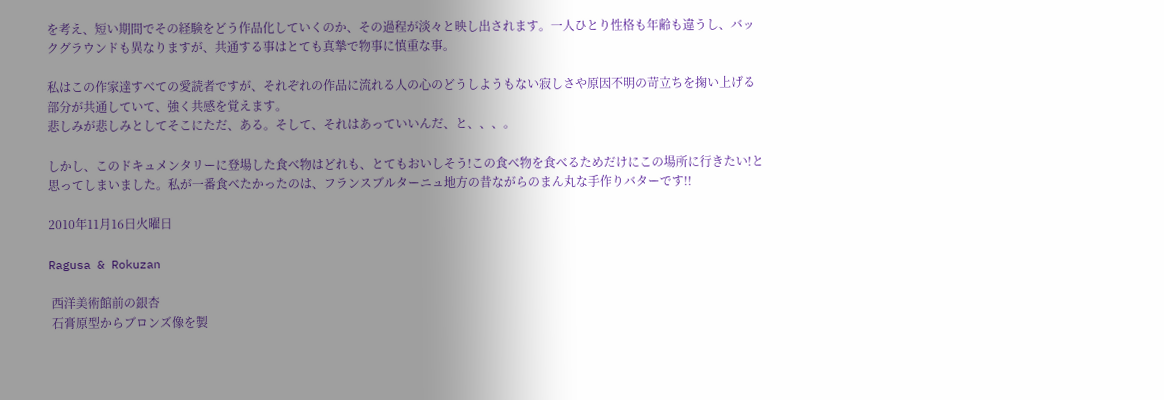を考え、短い期間でその経験をどう作品化していくのか、その過程が淡々と映し出されます。一人ひとり性格も年齢も違うし、バックグラウンドも異なりますが、共通する事はとても真摯で物事に慎重な事。

私はこの作家達すべての愛読者ですが、それぞれの作品に流れる人の心のどうしようもない寂しさや原因不明の苛立ちを掬い上げる部分が共通していて、強く共感を覚えます。
悲しみが悲しみとしてそこにただ、ある。そして、それはあっていいんだ、と、、、。

しかし、このドキュメンタリーに登場した食べ物はどれも、とてもおいしそう!この食べ物を食べるためだけにこの場所に行きたい!と思ってしまいました。私が一番食べたかったのは、フランスブルターニュ地方の昔ながらのまん丸な手作りバターです!!

2010年11月16日火曜日

Ragusa & Rokuzan

 西洋美術館前の銀杏
 石膏原型からブロンズ像を製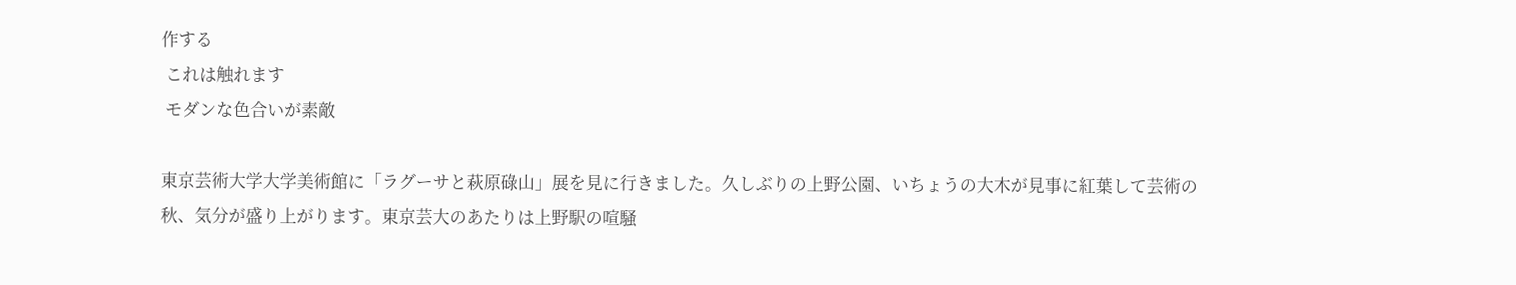作する
 これは触れます
 モダンな色合いが素敵

東京芸術大学大学美術館に「ラグーサと萩原碌山」展を見に行きました。久しぶりの上野公園、いちょうの大木が見事に紅葉して芸術の秋、気分が盛り上がります。東京芸大のあたりは上野駅の喧騒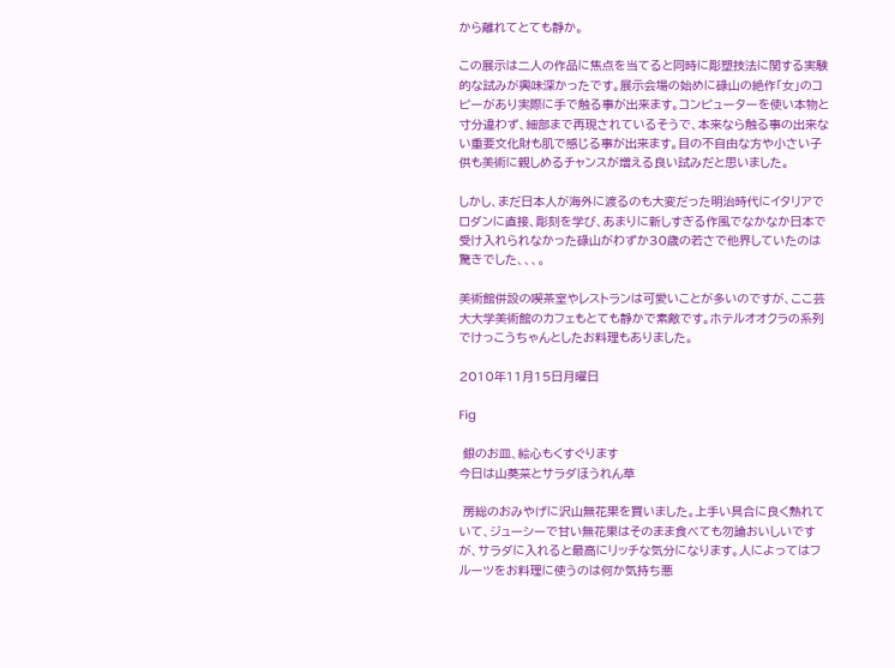から離れてとても静か。

この展示は二人の作品に焦点を当てると同時に彫塑技法に関する実験的な試みが興味深かったです。展示会場の始めに碌山の絶作「女」のコピーがあり実際に手で触る事が出来ます。コンピューターを使い本物と寸分違わず、細部まで再現されているそうで、本来なら触る事の出来ない重要文化財も肌で感じる事が出来ます。目の不自由な方や小さい子供も美術に親しめるチャンスが増える良い試みだと思いました。

しかし、まだ日本人が海外に渡るのも大変だった明治時代にイタリアでロダンに直接、彫刻を学び、あまりに新しすぎる作風でなかなか日本で受け入れられなかった碌山がわずか30歳の若さで他界していたのは驚きでした、、、。

美術館併設の喫茶室やレストランは可愛いことが多いのですが、ここ芸大大学美術館のカフェもとても静かで素敵です。ホテルオオクラの系列でけっこうちゃんとしたお料理もありました。

2010年11月15日月曜日

Fig

 銀のお皿、絵心もくすぐります
今日は山葵菜とサラダほうれん草

 房総のおみやげに沢山無花果を買いました。上手い具合に良く熟れていて、ジューシーで甘い無花果はそのまま食べても勿論おいしいですが、サラダに入れると最高にリッチな気分になります。人によってはフルーツをお料理に使うのは何か気持ち悪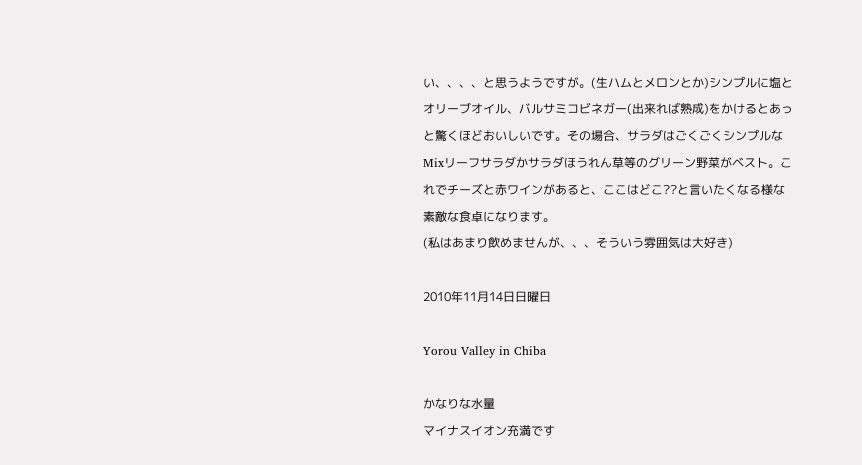い、、、、と思うようですが。(生ハムとメロンとか)シンプルに塩とオリーブオイル、バルサミコビネガー(出来れば熟成)をかけるとあっと驚くほどおいしいです。その場合、サラダはごくごくシンプルなMixリーフサラダかサラダほうれん草等のグリーン野菜がベスト。これでチーズと赤ワインがあると、ここはどこ??と言いたくなる様な素敵な食卓になります。
(私はあまり飲めませんが、、、そういう雰囲気は大好き)

2010年11月14日日曜日

Yorou Valley in Chiba

かなりな水量
マイナスイオン充満です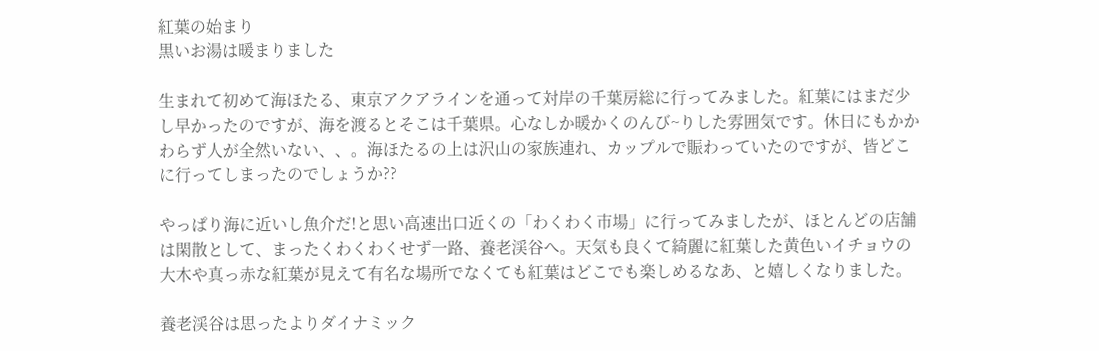紅葉の始まり
黒いお湯は暖まりました

生まれて初めて海ほたる、東京アクアラインを通って対岸の千葉房総に行ってみました。紅葉にはまだ少し早かったのですが、海を渡るとそこは千葉県。心なしか暖かくのんび~りした雰囲気です。休日にもかかわらず人が全然いない、、。海ほたるの上は沢山の家族連れ、カップルで賑わっていたのですが、皆どこに行ってしまったのでしょうか??

やっぱり海に近いし魚介だ!と思い高速出口近くの「わくわく市場」に行ってみましたが、ほとんどの店舗は閑散として、まったくわくわくせず一路、養老渓谷へ。天気も良くて綺麗に紅葉した黄色いイチョウの大木や真っ赤な紅葉が見えて有名な場所でなくても紅葉はどこでも楽しめるなあ、と嬉しくなりました。

養老渓谷は思ったよりダイナミック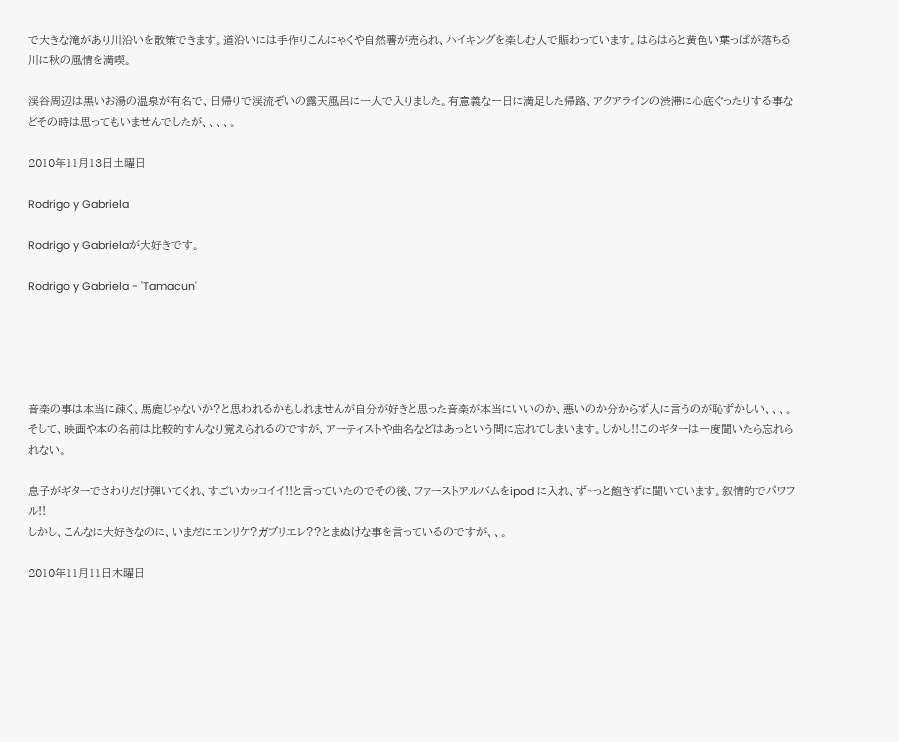で大きな滝があり川沿いを散策できます。道沿いには手作りこんにゃくや自然薯が売られ、ハイキングを楽しむ人で賑わっています。はらはらと黄色い葉っぱが落ちる川に秋の風情を満喫。

渓谷周辺は黒いお湯の温泉が有名で、日帰りで渓流ぞいの露天風呂に一人で入りました。有意義な一日に満足した帰路、アクアラインの渋滞に心底ぐったりする事などその時は思ってもいませんでしたが、、、、。

2010年11月13日土曜日

Rodrigo y Gabriela

Rodrigo y Gabrielaが大好きです。

Rodrigo y Gabriela - 'Tamacun'





音楽の事は本当に疎く、馬鹿じゃないか?と思われるかもしれませんが自分が好きと思った音楽が本当にいいのか、悪いのか分からず人に言うのが恥ずかしい、、、。そして、映画や本の名前は比較的すんなり覚えられるのですが、アーティストや曲名などはあっという間に忘れてしまいます。しかし!!このギターは一度聞いたら忘れられない。

息子がギターでさわりだけ弾いてくれ、すごいカッコイイ!!と言っていたのでその後、ファーストアルバムをipod に入れ、ず~っと飽きずに聞いています。叙情的でパワフル!!
しかし、こんなに大好きなのに、いまだにエンリケ?ガブリエレ??とまぬけな事を言っているのですが、、。

2010年11月11日木曜日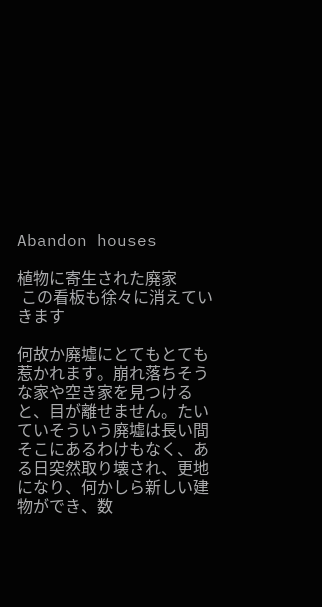Abandon houses

植物に寄生された廃家
 この看板も徐々に消えていきます

何故か廃墟にとてもとても惹かれます。崩れ落ちそうな家や空き家を見つけると、目が離せません。たいていそういう廃墟は長い間そこにあるわけもなく、ある日突然取り壊され、更地になり、何かしら新しい建物ができ、数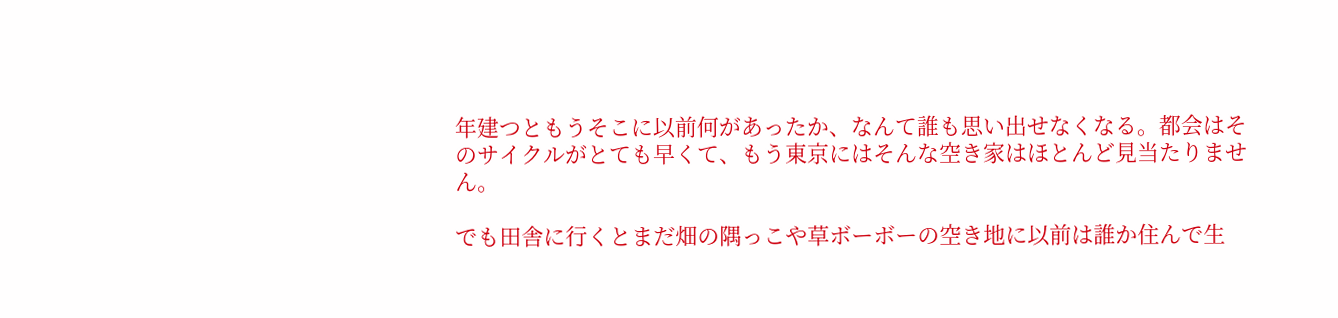年建つともうそこに以前何があったか、なんて誰も思い出せなくなる。都会はそのサイクルがとても早くて、もう東京にはそんな空き家はほとんど見当たりません。

でも田舎に行くとまだ畑の隅っこや草ボーボーの空き地に以前は誰か住んで生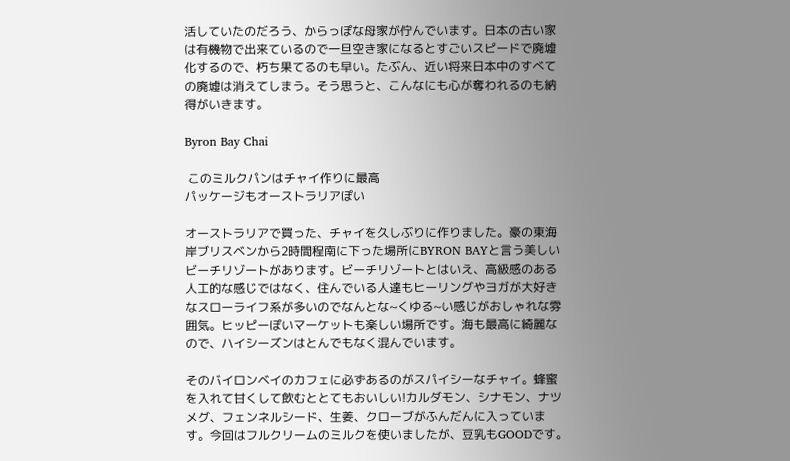活していたのだろう、からっぽな母家が佇んでいます。日本の古い家は有機物で出来ているので一旦空き家になるとすごいスピードで廃墟化するので、朽ち果てるのも早い。たぶん、近い将来日本中のすべての廃墟は消えてしまう。そう思うと、こんなにも心が奪われるのも納得がいきます。

Byron Bay Chai

 このミルクパンはチャイ作りに最高
パッケージもオーストラリアぽい

オーストラリアで買った、チャイを久しぶりに作りました。豪の東海岸ブリスベンから2時間程南に下った場所にBYRON BAYと言う美しいビーチリゾートがあります。ビーチリゾートとはいえ、高級感のある人工的な感じではなく、住んでいる人達もヒーリングやヨガが大好きなスローライフ系が多いのでなんとな~くゆる~い感じがおしゃれな雰囲気。ヒッピーぽいマーケットも楽しい場所です。海も最高に綺麗なので、ハイシーズンはとんでもなく混んでいます。

そのバイロンベイのカフェに必ずあるのがスパイシーなチャイ。蜂蜜を入れて甘くして飲むととてもおいしい!カルダモン、シナモン、ナツメグ、フェンネルシード、生姜、クローブがふんだんに入っています。今回はフルクリームのミルクを使いましたが、豆乳もGOODです。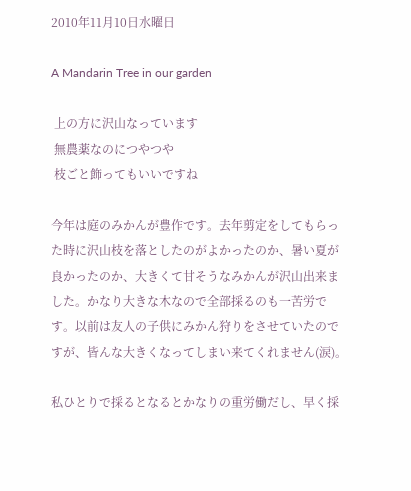2010年11月10日水曜日

A Mandarin Tree in our garden

 上の方に沢山なっています
 無農薬なのにつやつや
 枝ごと飾ってもいいですね

今年は庭のみかんが豊作です。去年剪定をしてもらった時に沢山枝を落としたのがよかったのか、暑い夏が良かったのか、大きくて甘そうなみかんが沢山出来ました。かなり大きな木なので全部採るのも一苦労です。以前は友人の子供にみかん狩りをさせていたのですが、皆んな大きくなってしまい来てくれません(涙)。

私ひとりで採るとなるとかなりの重労働だし、早く採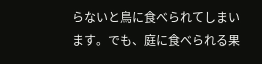らないと鳥に食べられてしまいます。でも、庭に食べられる果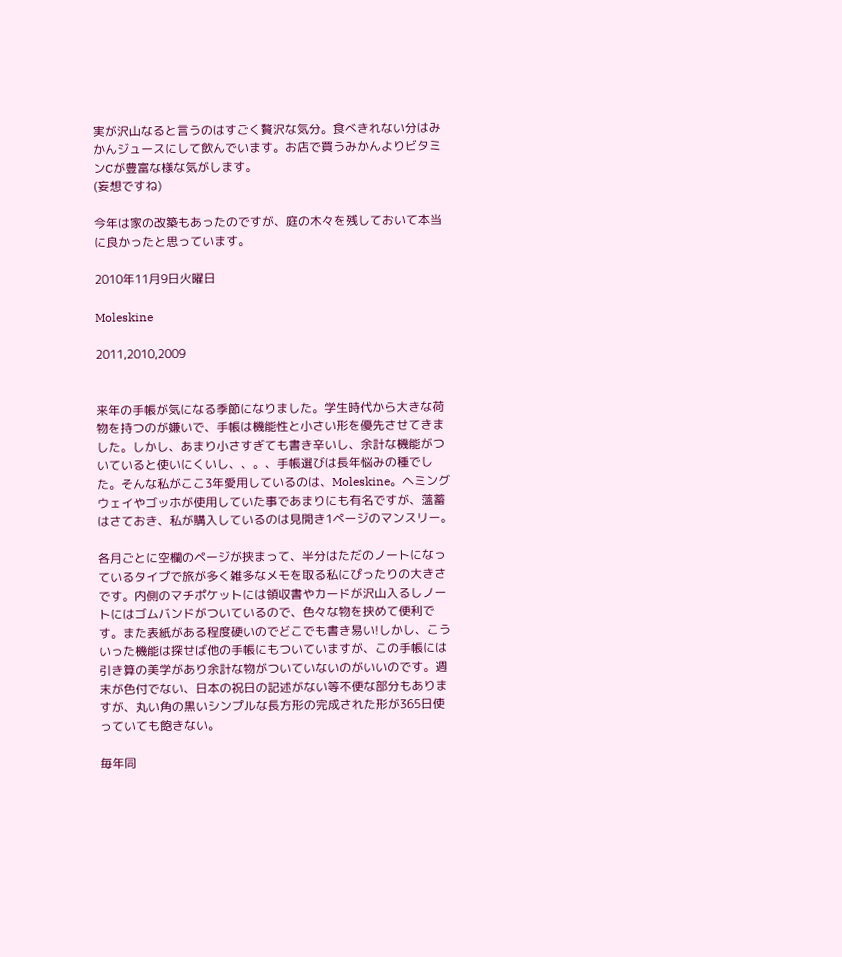実が沢山なると言うのはすごく贅沢な気分。食べきれない分はみかんジュースにして飲んでいます。お店で買うみかんよりビタミンCが豊富な様な気がします。
(妄想ですね)

今年は家の改築もあったのですが、庭の木々を残しておいて本当に良かったと思っています。

2010年11月9日火曜日

Moleskine

2011,2010,2009


来年の手帳が気になる季節になりました。学生時代から大きな荷物を持つのが嫌いで、手帳は機能性と小さい形を優先させてきました。しかし、あまり小さすぎても書き辛いし、余計な機能がついていると使いにくいし、、。、手帳選びは長年悩みの種でした。そんな私がここ3年愛用しているのは、Moleskine。ヘミングウェイやゴッホが使用していた事であまりにも有名ですが、薀蓄はさておき、私が購入しているのは見開き1ページのマンスリー。

各月ごとに空欄のページが挟まって、半分はただのノートになっているタイプで旅が多く雑多なメモを取る私にぴったりの大きさです。内側のマチポケットには領収書やカードが沢山入るしノートにはゴムバンドがついているので、色々な物を挟めて便利です。また表紙がある程度硬いのでどこでも書き易い!しかし、こういった機能は探せば他の手帳にもついていますが、この手帳には引き算の美学があり余計な物がついていないのがいいのです。週末が色付でない、日本の祝日の記述がない等不便な部分もありますが、丸い角の黒いシンプルな長方形の完成された形が365日使っていても飽きない。

毎年同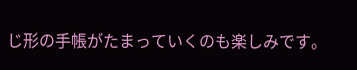じ形の手帳がたまっていくのも楽しみです。